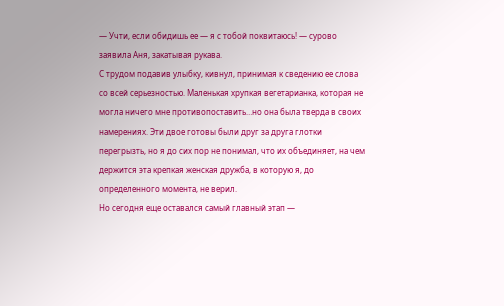— Учти, если обидишь ее — я с тобой поквитаюсь! — сурово заявила Аня, закатывая рукава.
С трудом подавив улыбку, кивнул, принимая к сведению ее слова со всей серьезностью. Маленькая хрупкая вегетарианка, которая не могла ничего мне противопоставить…но она была тверда в своих намерениях. Эти двое готовы были друг за друга глотки перегрызть, но я до сих пор не понимал, что их объединяет, на чем держится эта крепкая женская дружба, в которую я, до определенного момента, не верил.
Но сегодня еще оставался самый главный этап —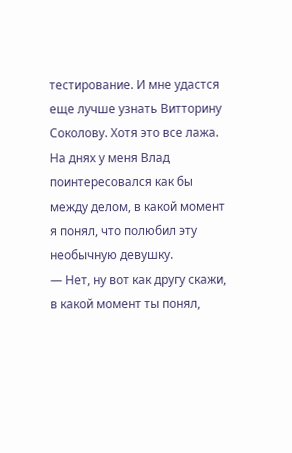тестирование. И мне удастся еще лучше узнать Витторину Соколову. Хотя это все лажа. На днях у меня Влад поинтересовался как бы между делом, в какой момент я понял, что полюбил эту необычную девушку.
— Нет, ну вот как другу скажи, в какой момент ты понял,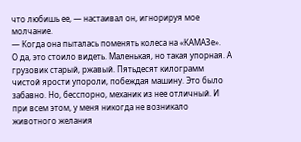что любишь ее, — настаивал он, игнорируя мое молчание.
— Когда она пыталась поменять колеса на «КАМАЗе».
О да, это стоило видеть. Маленькая, но такая упорная. А грузовик старый, ржавый. Пятьдесят килограмм чистой ярости упороли, побеждая машину. Это было забавно. Но, бесспорно, механик из нее отличный. И при всем этом, у меня никогда не возникало животного желания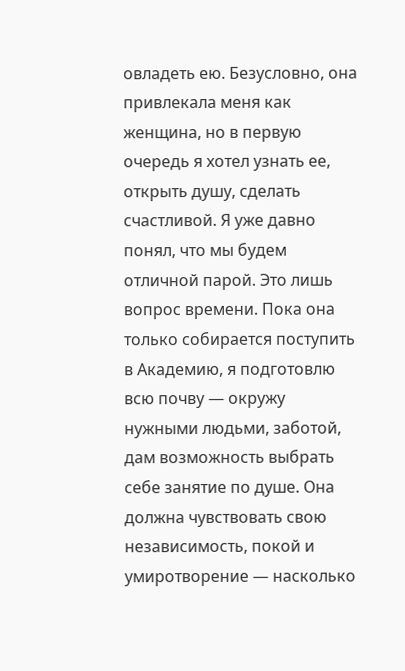овладеть ею. Безусловно, она привлекала меня как женщина, но в первую очередь я хотел узнать ее, открыть душу, сделать счастливой. Я уже давно понял, что мы будем отличной парой. Это лишь вопрос времени. Пока она только собирается поступить в Академию, я подготовлю всю почву — окружу нужными людьми, заботой, дам возможность выбрать себе занятие по душе. Она должна чувствовать свою независимость, покой и умиротворение — насколько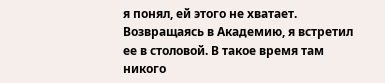я понял, ей этого не хватает.
Возвращаясь в Академию, я встретил ее в столовой. В такое время там никого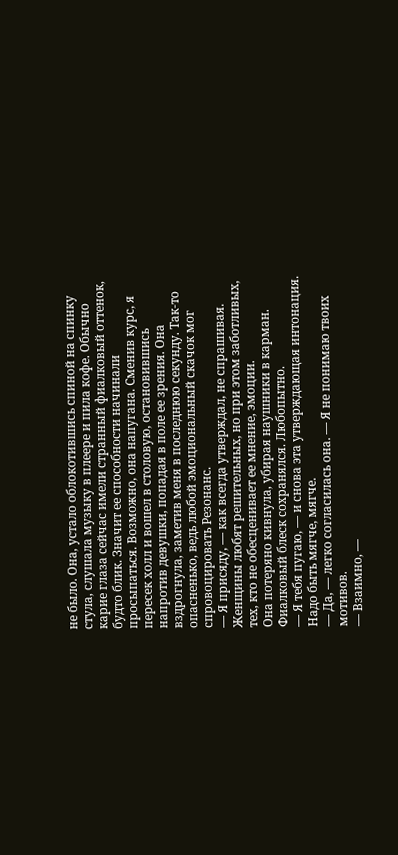не было. Она, устало облокотившись спиной на спинку стула, слушала музыку в плеере и пила кофе. Обычно карие глаза сейчас имели странный фиалковый оттенок, будто блик. Значит ее способности начинали просыпаться. Возможно, она напугана. Сменив курс, я пересек холл и вошел в столовую, остановившись напротив девушки, попадая в поле ее зрения. Она вздрогнула, заметив меня в последнюю секунду. Так-то опасненько, ведь любой эмоциональный скачок мог спровоцировать Резонанс.
— Я присяду, — как всегда утверждал, не спрашивая. Женщины любят решительных, но при этом заботливых, тех, кто не обесценивает ее мнение, эмоции.
Она потеряно кивнула, убирая наушники в карман. Фиалковый блеск сохранялся. Любопытно.
— Я тебя пугаю, — и снова эта утверждающая интонация. Надо быть мягче, мягче.
— Да, — легко согласилась она. — Я не понимаю твоих мотивов.
— Взаимно, —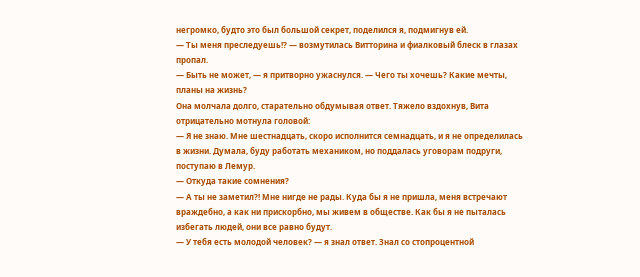негромко, будто это был большой секрет, поделился я, подмигнув ей.
— Ты меня преследуешь!? — возмутилась Витторина и фиалковый блеск в глазах пропал.
— Быть не может, — я притворно ужаснулся. — Чего ты хочешь? Какие мечты, планы на жизнь?
Она молчала долго, старательно обдумывая ответ. Тяжело вздохнув, Вита отрицательно мотнула головой:
— Я не знаю. Мне шестнадцать, скоро исполнится семнадцать, и я не определилась в жизни. Думала, буду работать механиком, но поддалась уговорам подруги, поступаю в Лемур.
— Откуда такие сомнения?
— А ты не заметил?! Мне нигде не рады. Куда бы я не пришла, меня встречают враждебно, а как ни прискорбно, мы живем в обществе. Как бы я не пыталась избегать людей, они все равно будут.
— У тебя есть молодой человек? — я знал ответ. Знал со стопроцентной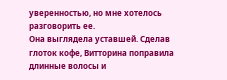уверенностью, но мне хотелось разговорить ее.
Она выглядела уставшей. Сделав глоток кофе, Витторина поправила длинные волосы и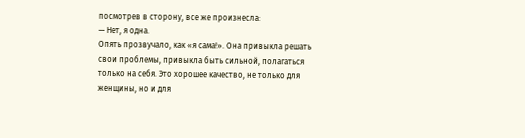посмотрев в сторону, все же произнесла:
— Нет, я одна.
Опять прозвучало, как «я сама!». Она привыкла решать свои проблемы, привыкла быть сильной, полагаться только на себя. Это хорошее качество, не только для женщины, но и для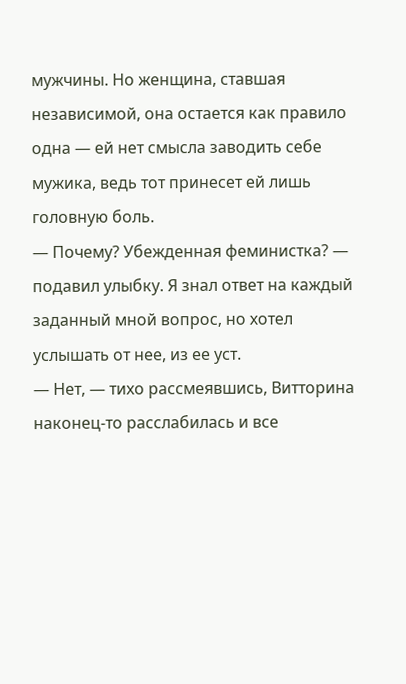мужчины. Но женщина, ставшая независимой, она остается как правило одна — ей нет смысла заводить себе мужика, ведь тот принесет ей лишь головную боль.
— Почему? Убежденная феминистка? — подавил улыбку. Я знал ответ на каждый заданный мной вопрос, но хотел услышать от нее, из ее уст.
— Нет, — тихо рассмеявшись, Витторина наконец-то расслабилась и все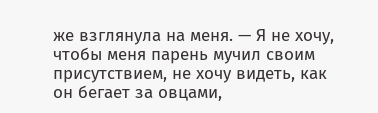же взглянула на меня. — Я не хочу, чтобы меня парень мучил своим присутствием, не хочу видеть, как он бегает за овцами,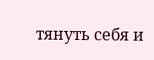тянуть себя и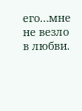его…мне не везло в любви.